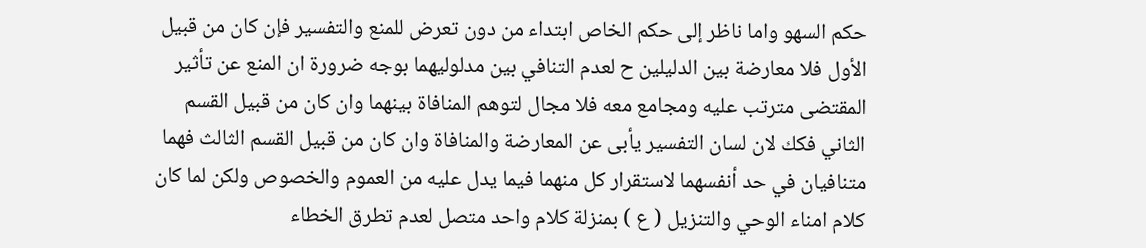حكم السهو واما ناظر إلى حكم الخاص ابتداء من دون تعرض للمنع والتفسير فإن كان من قبيل الأول فلا معارضة بين الدليلين ح لعدم التنافي بين مدلوليهما بوجه ضرورة ان المنع عن تأثير المقتضى مترتب عليه ومجامع معه فلا مجال لتوهم المنافاة بينهما وان كان من قبيل القسم الثاني فكك لان لسان التفسير يأبى عن المعارضة والمنافاة وان كان من قبيل القسم الثالث فهما متنافيان في حد أنفسهما لاستقرار كل منهما فيما يدل عليه من العموم والخصوص ولكن لما كان كلام امناء الوحي والتنزيل ( ع ) بمنزلة كلام واحد متصل لعدم تطرق الخطاء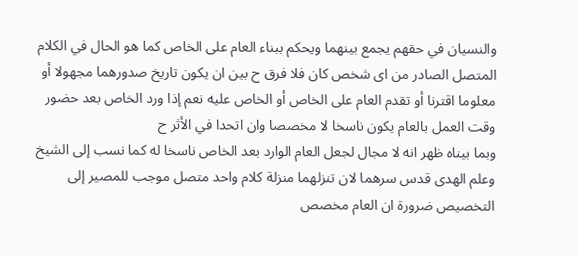والنسيان في حقهم يجمع بينهما ويحكم ببناء العام على الخاص كما هو الحال في الكلام المتصل الصادر من اى شخص كان فلا فرق ح بين ان يكون تاريخ صدورهما مجهولا أو معلوما اقترنا أو تقدم العام على الخاص أو الخاص عليه نعم إذا ورد الخاص بعد حضور وقت العمل بالعام يكون ناسخا لا مخصصا وان اتحدا في الأثر ح
وبما بيناه ظهر انه لا مجال لجعل العام الوارد بعد الخاص ناسخا له كما نسب إلى الشيخ وعلم الهدى قدس سرهما لان تنزلهما منزلة كلام واحد متصل موجب للمصير إلى التخصيص ضرورة ان العام مخصص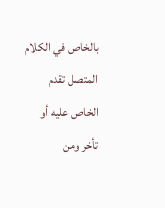بالخاص في الكلام المتصل تقدم الخاص عليه أو تأخر ومن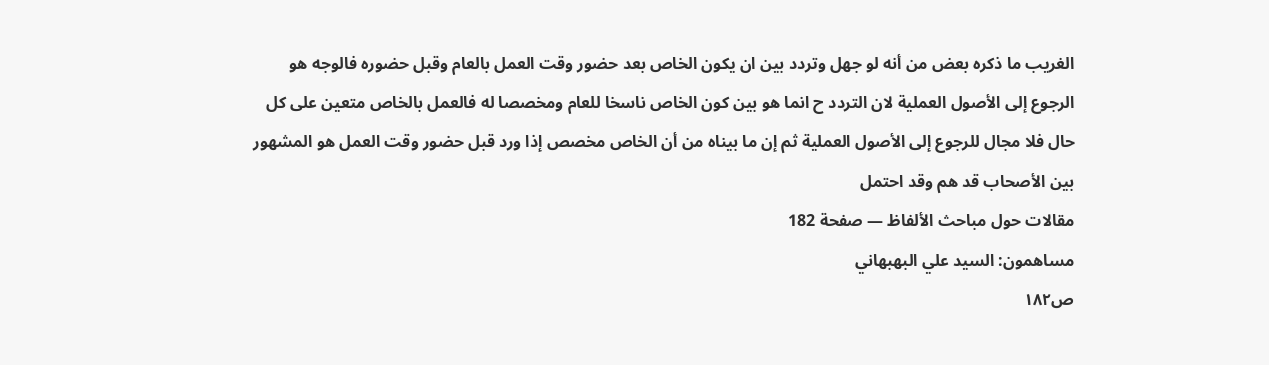الغريب ما ذكره بعض من أنه لو جهل وتردد بين ان يكون الخاص بعد حضور وقت العمل بالعام وقبل حضوره فالوجه هو الرجوع إلى الأصول العملية لان التردد ح انما هو بين كون الخاص ناسخا للعام ومخصصا له فالعمل بالخاص متعين على كل حال فلا مجال للرجوع إلى الأصول العملية ثم إن ما بيناه من أن الخاص مخصص إذا ورد قبل حضور وقت العمل هو المشهور بين الأصحاب قد هم وقد احتمل
مقالات حول مباحث الألفاظ — صفحة 182
مساهمون: السيد علي البهبهاني
ص١٨٢